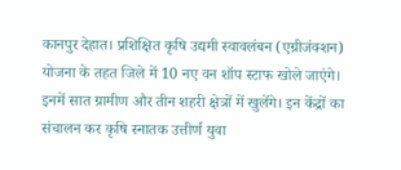कानपुर देहात। प्रशिक्षित कृषि उद्यमी स्वावलंबन (एग्रीजंक्शन) योजना के तहत जिले में 10 नए वन शॉप स्टाफ खोले जाएंगे। इनमें सात ग्रामीण और तीन शहरी क्षेत्रों में खुलेंगे। इन केंद्रों का संचालन कर कृषि स्नातक उत्तीर्ण युवा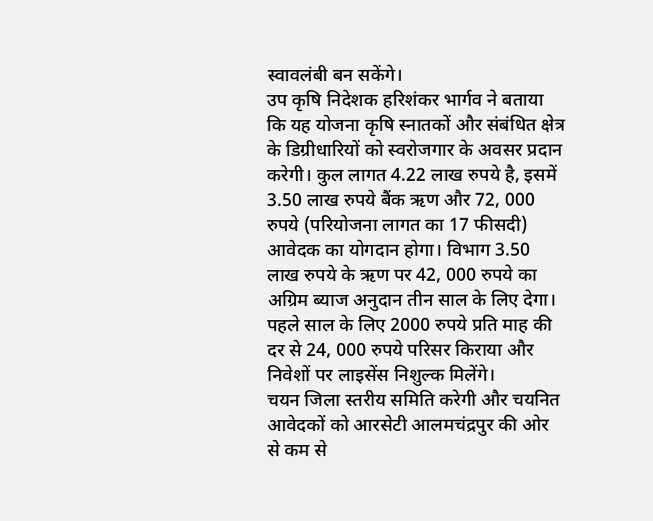स्वावलंबी बन सकेंगे।
उप कृषि निदेशक हरिशंकर भार्गव ने बताया कि यह योजना कृषि स्नातकों और संबंधित क्षेत्र के डिग्रीधारियों को स्वरोजगार के अवसर प्रदान करेगी। कुल लागत 4.22 लाख रुपये है, इसमें 3.50 लाख रुपये बैंक ऋण और 72, 000 रुपये (परियोजना लागत का 17 फीसदी) आवेदक का योगदान होगा। विभाग 3.50 लाख रुपये के ऋण पर 42, 000 रुपये का अग्रिम ब्याज अनुदान तीन साल के लिए देगा। पहले साल के लिए 2000 रुपये प्रति माह की दर से 24, 000 रुपये परिसर किराया और निवेशों पर लाइसेंस निशुल्क मिलेंगे।
चयन जिला स्तरीय समिति करेगी और चयनित आवेदकों को आरसेटी आलमचंद्रपुर की ओर से कम से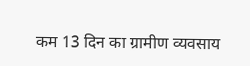कम 13 दिन का ग्रामीण व्यवसाय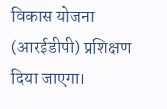विकास योजना (आरईडीपी) प्रशिक्षण दिया जाएगा।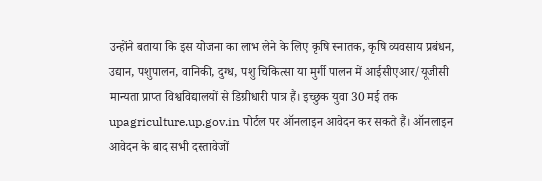उन्होंने बताया कि इस योजना का लाभ लेने के लिए कृषि स्नातक, कृषि व्यवसाय प्रबंधन, उद्यान, पशुपालन, वानिकी, दुग्ध, पशु चिकित्सा या मुर्गी पालन में आईसीएआर/यूजीसी मान्यता प्राप्त विश्वविद्यालयों से डिग्रीधारी पात्र हैं। इच्छुक युवा 30 मई तक upagriculture.up.gov.in पोर्टल पर ऑनलाइन आवेदन कर सकते हैं। ऑनलाइन आवेदन के बाद सभी दस्तावेजों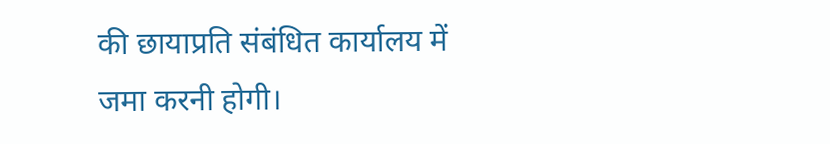की छायाप्रति संबंधित कार्यालय में जमा करनी होगी।